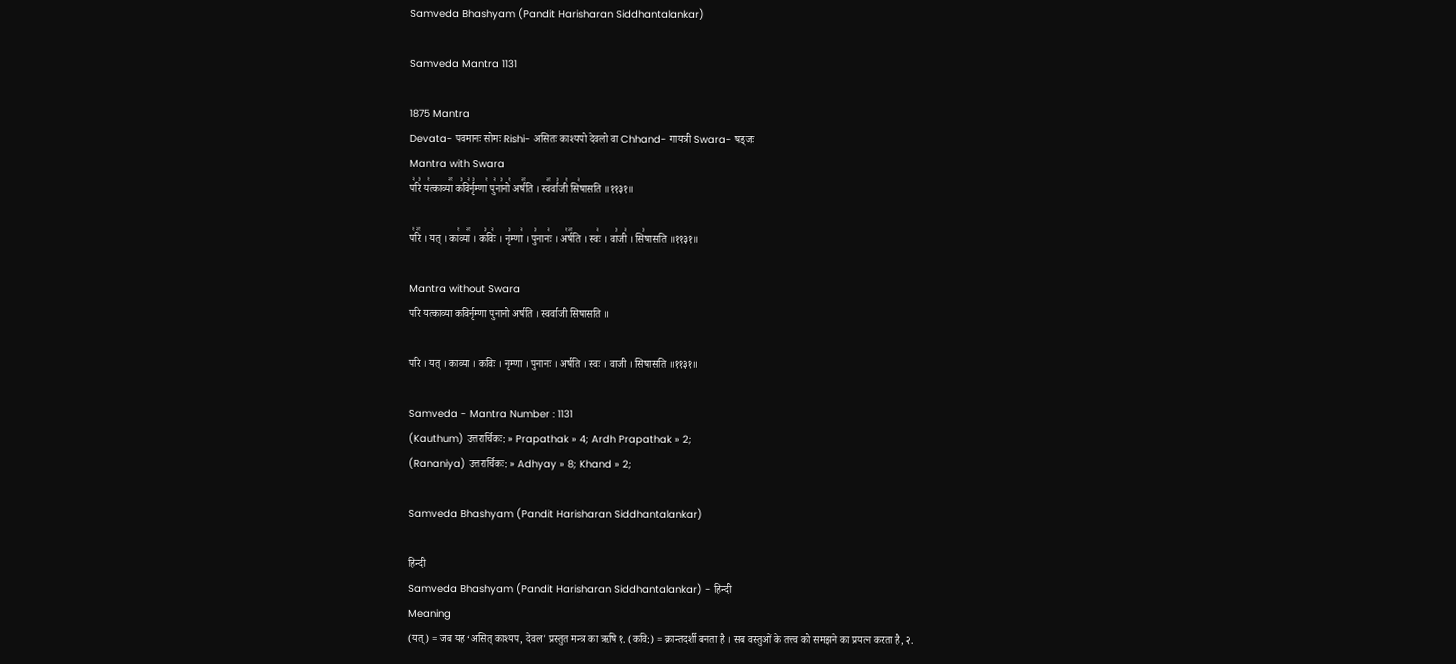Samveda Bhashyam (Pandit Harisharan Siddhantalankar)

Samveda Mantra 1131

1875 Mantra
Devata- पवमानः सोमः Rishi- असितः काश्यपो देवलो वा Chhand- गायत्री Swara- षड्जः
Mantra with Swara
प꣢रि꣣ य꣡त्काव्या꣢꣯ क꣣वि꣢र्नृ꣣म्णा꣡ पु꣢ना꣣नो꣡ अर्ष꣢꣯ति । स्व꣢꣯र्वा꣣जी꣡ सि꣢षासति ॥११३१॥

प꣡रि꣢꣯ । यत् । का꣡व्या꣢꣯ । क꣣विः꣢ । नृ꣣म्णा꣢ । पु꣣नानः꣢ । अ꣡र्ष꣢꣯ति । स्वः꣢ । वा꣣जी꣢ । सि꣣षासति ॥११३१॥

Mantra without Swara
परि यत्काव्या कविर्नृम्णा पुनानो अर्षति । स्वर्वाजी सिषासति ॥

परि । यत् । काव्या । कविः । नृम्णा । पुनानः । अर्षति । स्वः । वाजी । सिषासति ॥११३१॥

Samveda - Mantra Number : 1131
(Kauthum) उत्तरार्चिकः: » Prapathak » 4; Ardh Prapathak » 2;
(Rananiya) उत्तरार्चिकः: » Adhyay » 8; Khand » 2;

Samveda Bhashyam (Pandit Harisharan Siddhantalankar)

हिन्दी
Samveda Bhashyam (Pandit Harisharan Siddhantalankar) - हिन्दी
Meaning
(यत्) = जब यह ‘असित् काश्यप, देवल' प्रस्तुत मन्त्र का ऋषि १. (कवि:) = क्रान्तदर्शी बनता है । सब वस्तुओं के तत्त्व को समझने का प्रयत्न करता है, २.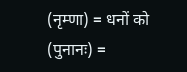(नृम्णा) = धनों को (पुनानः) =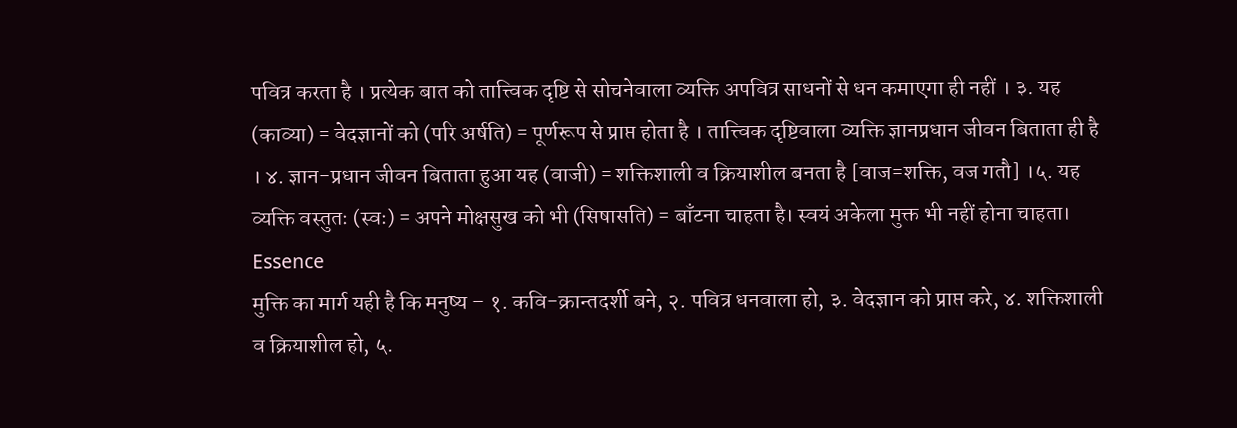पवित्र करता है । प्रत्येक बात को तात्त्विक दृष्टि से सोचनेवाला व्यक्ति अपवित्र साधनों से धन कमाएगा ही नहीं । ३. यह (काव्या) = वेदज्ञानों को (परि अर्षति) = पूर्णरूप से प्राप्त होता है । तात्त्विक दृष्टिवाला व्यक्ति ज्ञानप्रधान जीवन बिताता ही है । ४. ज्ञान-प्रधान जीवन बिताता हुआ यह (वाजी) = शक्तिशाली व क्रियाशील बनता है [वाज=शक्ति, वज गतौ] ।५. यह व्यक्ति वस्तुतः (स्वः) = अपने मोक्षसुख को भी (सिषासति) = बाँटना चाहता है। स्वयं अकेला मुक्त भी नहीं होना चाहता।
Essence
मुक्ति का मार्ग यही है कि मनुष्य – १. कवि-क्रान्तदर्शी बने, २. पवित्र धनवाला हो, ३. वेदज्ञान को प्राप्त करे, ४. शक्तिशाली व क्रियाशील हो, ५.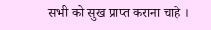सभी को सुख प्राप्त कराना चाहे ।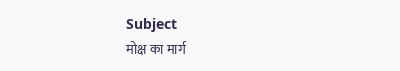Subject
मोक्ष का मार्ग